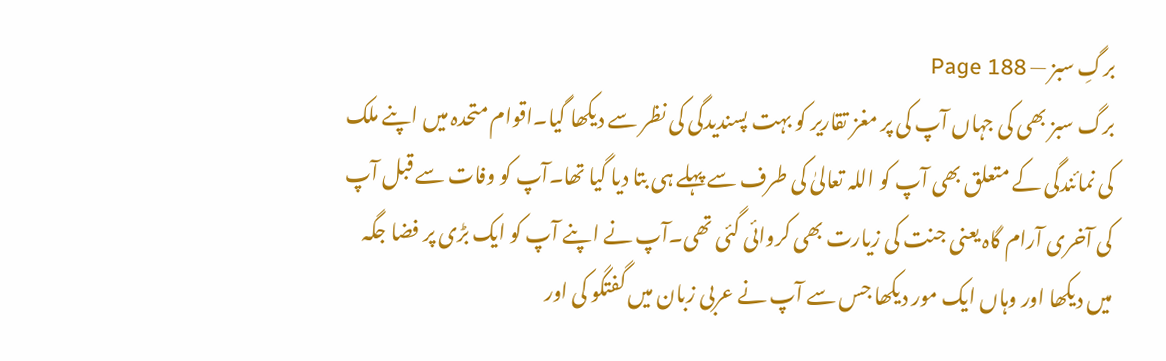برگِ سبز — Page 188
برگ سبز بھی کی جہاں آپ کی پر مغز تقاریر کو بہت پسندیدگی کی نظر سے دیکھا گیا۔اقوام متحدہ میں اپنے ملک کی نمائندگی کے متعلق بھی آپ کو اللہ تعالیٰ کی طرف سے پہلے ہی بتا دیا گیا تھا۔آپ کو وفات سے قبل آپ کی آخری آرام گاہ یعنی جنت کی زیارت بھی کروائی گئی تھی۔آپ نے اپنے آپ کو ایک بڑی پر فضا جگہ میں دیکھا اور وہاں ایک مور دیکھا جس سے آپ نے عربی زبان میں گفتگو کی اور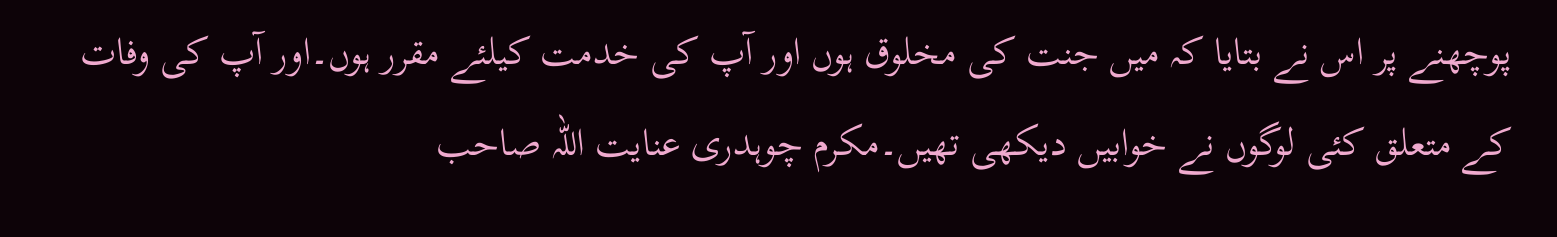پوچھنے پر اس نے بتایا کہ میں جنت کی مخلوق ہوں اور آپ کی خدمت کیلئے مقرر ہوں۔اور آپ کی وفات کے متعلق کئی لوگوں نے خوابیں دیکھی تھیں۔مکرم چوہدری عنایت اللہ صاحب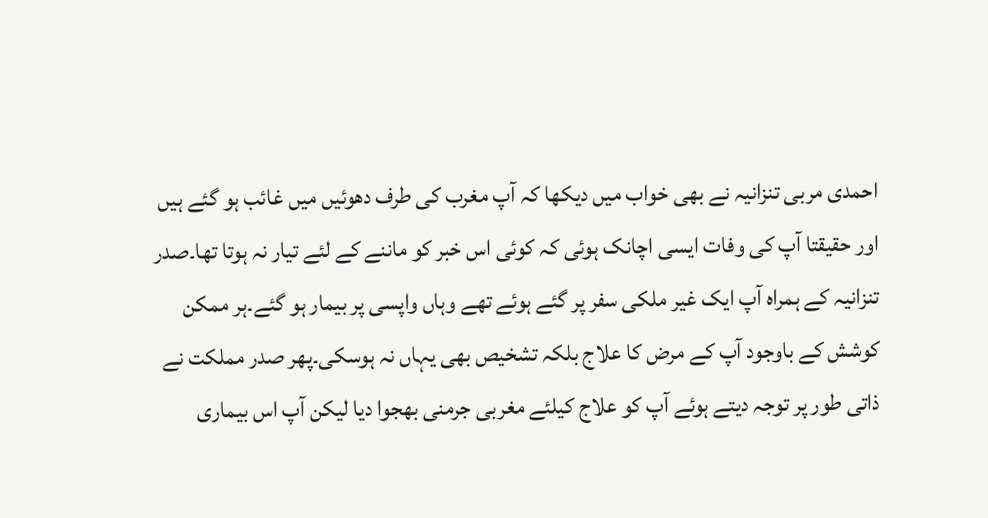احمدی مربی تنزانیہ نے بھی خواب میں دیکھا کہ آپ مغرب کی طرف دھوئیں میں غائب ہو گئے ہیں اور حقیقتا آپ کی وفات ایسی اچانک ہوئی کہ کوئی اس خبر کو ماننے کے لئے تیار نہ ہوتا تھا۔صدر تنزانیہ کے ہمراہ آپ ایک غیر ملکی سفر پر گئے ہوئے تھے وہاں واپسی پر بیمار ہو گئے۔ہر ممکن کوشش کے باوجود آپ کے مرض کا علاج بلکہ تشخیص بھی یہاں نہ ہوسکی۔پھر صدر مملکت نے ذاتی طور پر توجہ دیتے ہوئے آپ کو علاج کیلئے مغربی جرمنی بھجوا دیا لیکن آپ اس بیماری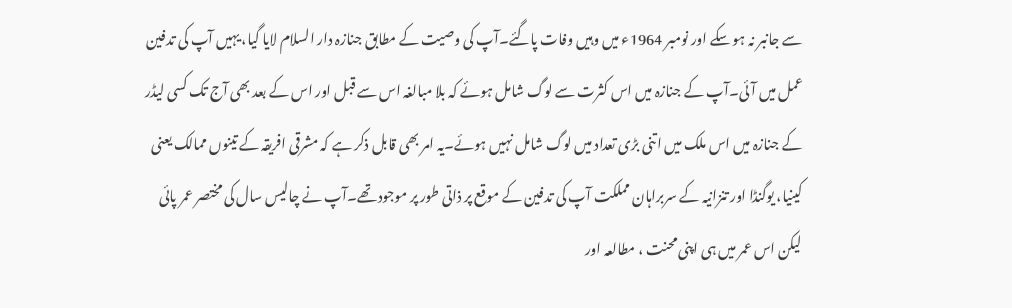سے جانبر نہ ہو سکے اور نومبر 1964ء میں وہیں وفات پاگئے۔آپ کی وصیت کے مطابق جنازہ دار السلام لایا گیا، یہیں آپ کی تدفین عمل میں آئی۔آپ کے جنازہ میں اس کثرت سے لوگ شامل ہوئے کہ بلا مبالغہ اس سے قبل اور اس کے بعد بھی آج تک کسی لیڈر کے جنازہ میں اس ملک میں اتنی بڑی تعداد میں لوگ شامل نہیں ہوئے۔یہ امر بھی قابل ذکر ہے کہ مشرقی افریقہ کے تینوں ممالک یعنی کینیا، یوگنڈا اور تنزانیہ کے سربراہان مملکت آپ کی تدفین کے موقع پر ذاتی طور پر موجود تھے۔آپ نے چالیس سال کی مختصر عمر پائی لیکن اس عمر میں ہی اپنی محنت ، مطالعہ اور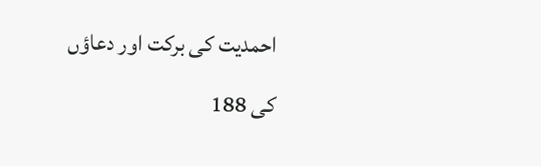احمدیت کی برکت اور دعاؤں کی 188